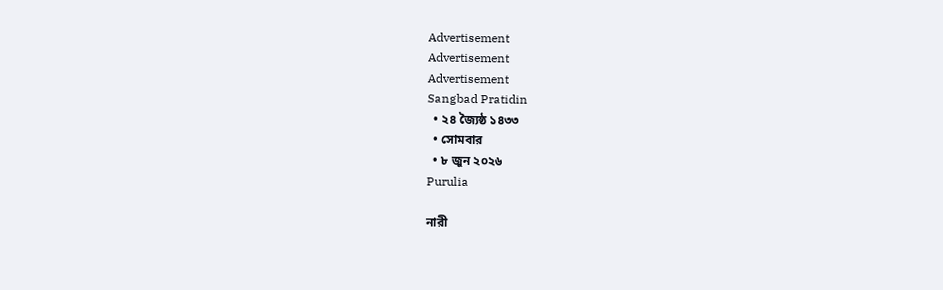Advertisement
Advertisement
Advertisement
Sangbad Pratidin
  • ২৪ জ্যৈষ্ঠ ১৪৩৩
  • সোমবার
  • ৮ জুন ২০২৬
Purulia

নারী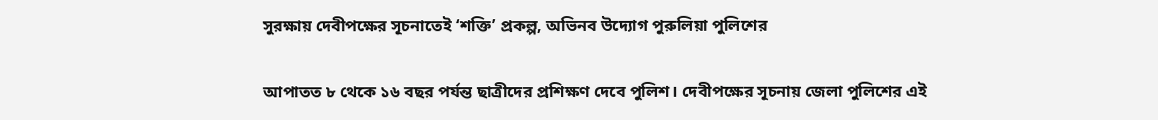সুরক্ষায় দেবীপক্ষের সূচনাতেই ‘শক্তি’ প্রকল্প, অভিনব উদ্যোগ পুরুলিয়া পুলিশের

আপাতত ৮ থেকে ১৬ বছর পর্যন্ত ছাত্রীদের প্রশিক্ষণ দেবে পুলিশ। দেবীপক্ষের সূচনায় জেলা পুলিশের এই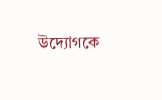উদ্যোগকে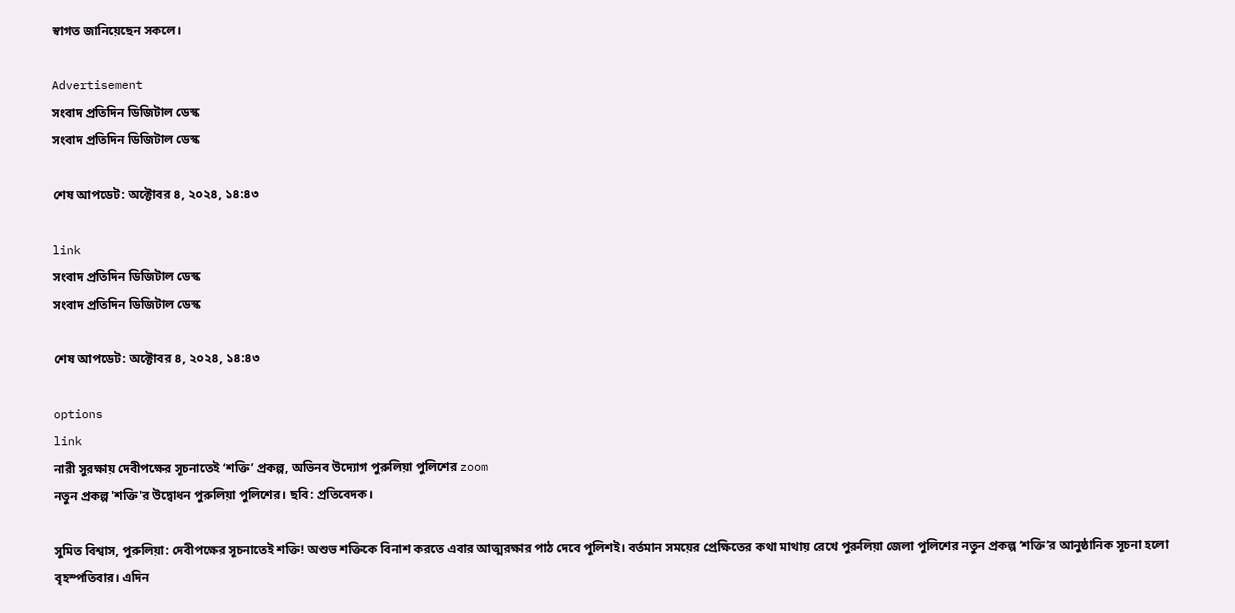স্বাগত জানিয়েছেন সকলে।

Advertisement
সংবাদ প্রতিদিন ডিজিটাল ডেস্ক
সংবাদ প্রতিদিন ডিজিটাল ডেস্ক

শেষ আপডেট: অক্টোবর ৪, ২০২৪, ১৪:৪৩

link
সংবাদ প্রতিদিন ডিজিটাল ডেস্ক
সংবাদ প্রতিদিন ডিজিটাল ডেস্ক

শেষ আপডেট: অক্টোবর ৪, ২০২৪, ১৪:৪৩

options
link
নারী সুরক্ষায় দেবীপক্ষের সূচনাতেই ‘শক্তি’ প্রকল্প, অভিনব উদ্যোগ পুরুলিয়া পুলিশের zoom
নতুন প্রকল্প 'শক্তি'র উদ্বোধন পুরুলিয়া পুলিশের। ছবি: প্রতিবেদক।

সুমিত বিশ্বাস, পুরুলিয়া: দেবীপক্ষের সূচনাতেই শক্তি! অশুভ শক্তিকে বিনাশ করতে এবার আত্মরক্ষার পাঠ দেবে পুলিশই। বর্তমান সময়ের প্রেক্ষিতের কথা মাথায় রেখে পুরুলিয়া জেলা পুলিশের নতুন প্রকল্প ‘শক্তি’র আনুষ্ঠানিক সূচনা হলো বৃহস্পতিবার। এদিন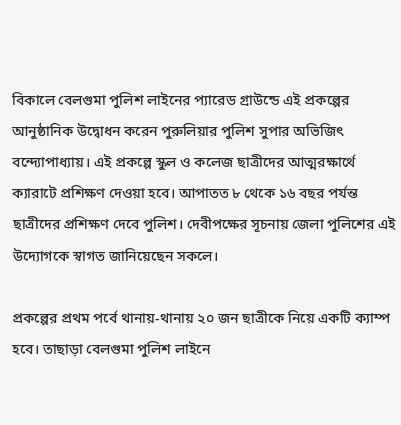বিকালে বেলগুমা পুলিশ লাইনের প্যারেড গ্রাউন্ডে এই প্রকল্পের আনুষ্ঠানিক উদ্বোধন করেন পুরুলিয়ার পুলিশ সুপার অভিজিৎ বন্দ্যোপাধ্যায়। এই প্রকল্পে স্কুল ও কলেজ ছাত্রীদের আত্মরক্ষার্থে ক্যারাটে প্রশিক্ষণ দেওয়া হবে। আপাতত ৮ থেকে ১৬ বছর পর্যন্ত ছাত্রীদের প্রশিক্ষণ দেবে পুলিশ। দেবীপক্ষের সূচনায় জেলা পুলিশের এই উদ্যোগকে স্বাগত জানিয়েছেন সকলে।

প্রকল্পের প্রথম পর্বে থানায়-থানায় ২০ জন ছাত্রীকে নিয়ে একটি ক্যাম্প হবে। তাছাড়া বেলগুমা পুলিশ লাইনে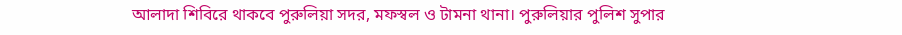আলাদা শিবিরে থাকবে পুরুলিয়া সদর, মফস্বল ও টামনা থানা। পুরুলিয়ার পুলিশ সুপার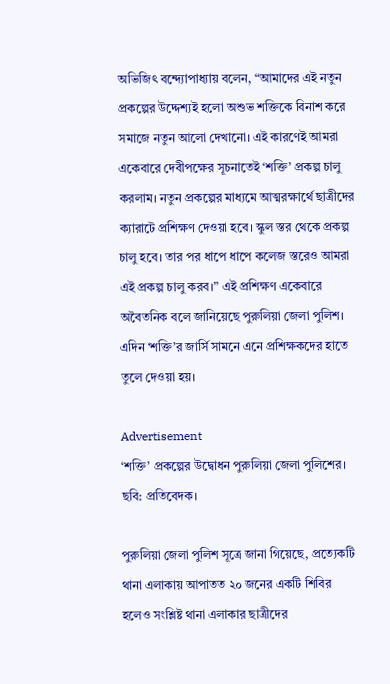অভিজিৎ বন্দ্যোপাধ্যায় বলেন, “আমাদের এই নতুন প্রকল্পের উদ্দেশ্যই হলো অশুভ শক্তিকে বিনাশ করে সমাজে নতুন আলো দেখানো। এই কারণেই আমরা একেবারে দেবীপক্ষের সূচনাতেই ‘শক্তি’ প্রকল্প চালু করলাম। নতুন প্রকল্পের মাধ্যমে আত্মরক্ষার্থে ছাত্রীদের ক্যারাটে প্রশিক্ষণ দেওয়া হবে। স্কুল স্তর থেকে প্রকল্প চালু হবে। তার পর ধাপে ধাপে কলেজ স্তরেও আমরা এই প্রকল্প চালু করব।” এই প্রশিক্ষণ একেবারে অবৈতনিক বলে জানিয়েছে পুরুলিয়া জেলা পুলিশ। এদিন ‘শক্তি’র জার্সি সামনে এনে প্রশিক্ষকদের হাতে তুলে দেওয়া হয়।

Advertisement
‘শক্তি’ প্রকল্পের উদ্বোধন পুরুলিয়া জেলা পুলিশের। ছবি: প্রতিবেদক।

পুরুলিয়া জেলা পুলিশ সূত্রে জানা গিয়েছে, প্রত্যেকটি থানা এলাকায় আপাতত ২০ জনের একটি শিবির হলেও সংশ্লিষ্ট থানা এলাকার ছাত্রীদের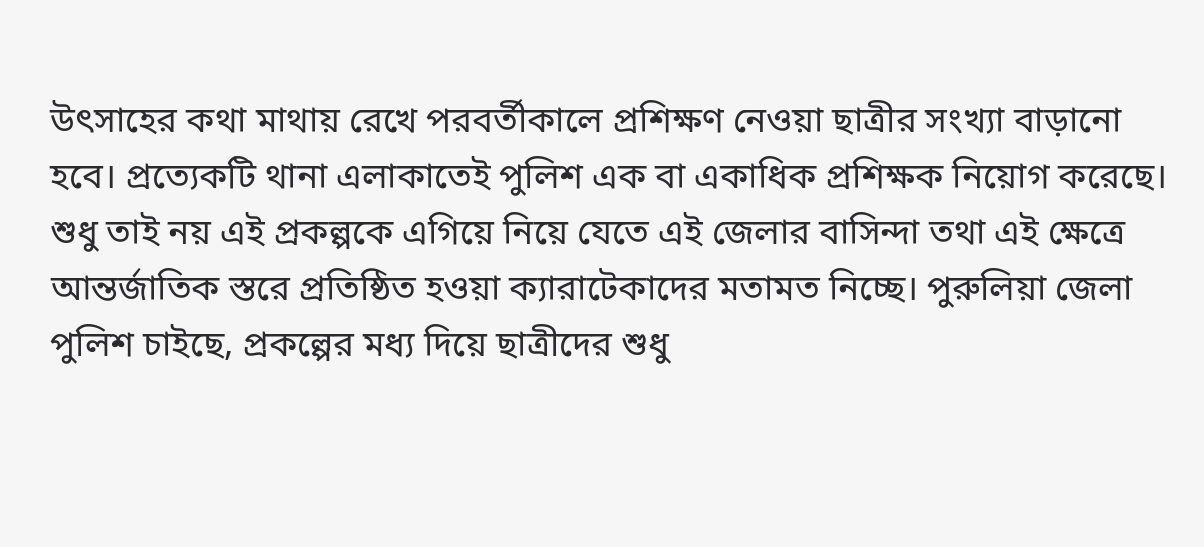উৎসাহের কথা মাথায় রেখে পরবর্তীকালে প্রশিক্ষণ নেওয়া ছাত্রীর সংখ্যা বাড়ানো হবে। প্রত্যেকটি থানা এলাকাতেই পুলিশ এক বা একাধিক প্রশিক্ষক নিয়োগ করেছে। শুধু তাই নয় এই প্রকল্পকে এগিয়ে নিয়ে যেতে এই জেলার বাসিন্দা তথা এই ক্ষেত্রে আন্তর্জাতিক স্তরে প্রতিষ্ঠিত হওয়া ক্যারাটেকাদের মতামত নিচ্ছে। পুরুলিয়া জেলা পুলিশ চাইছে, প্রকল্পের মধ্য দিয়ে ছাত্রীদের শুধু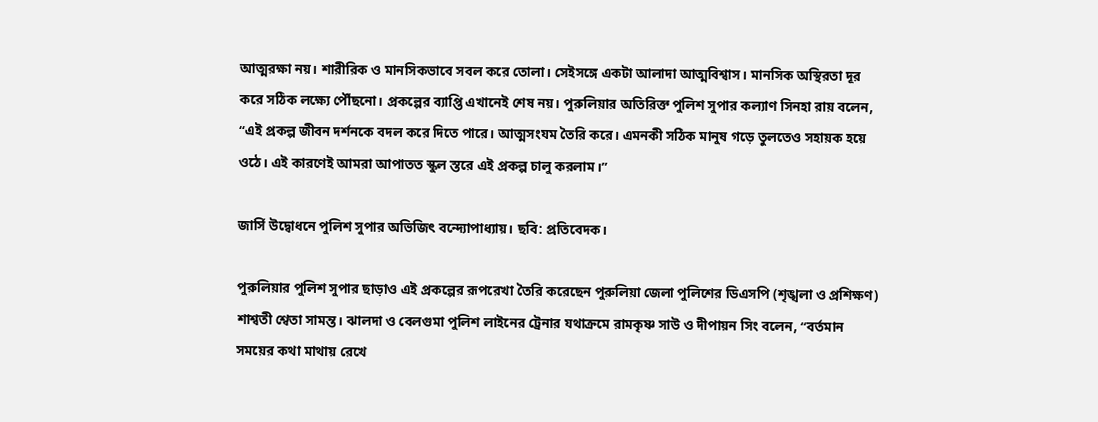আত্মরক্ষা নয়। শারীরিক ও মানসিকভাবে সবল করে তোলা। সেইসঙ্গে একটা আলাদা আত্মবিশ্বাস। মানসিক অস্থিরতা দূর করে সঠিক লক্ষ্যে পৌঁছনো। প্রকল্পের ব্যাপ্তি এখানেই শেষ নয়। পুরুলিয়ার অতিরিক্ত পুলিশ সুপার কল্যাণ সিনহা রায় বলেন, “এই প্রকল্প জীবন দর্শনকে বদল করে দিতে পারে। আত্মসংযম তৈরি করে। এমনকী সঠিক মানুষ গড়ে তুলতেও সহায়ক হয়ে ওঠে। এই কারণেই আমরা আপাতত স্কুল স্তরে এই প্রকল্প চালু করলাম।”

জার্সি উদ্বোধনে পুলিশ সুপার অভিজিৎ বন্দ্যোপাধ্যায়। ছবি: প্রতিবেদক।

পুরুলিয়ার পুলিশ সুপার ছাড়াও এই প্রকল্পের রূপরেখা তৈরি করেছেন পুরুলিয়া জেলা পুলিশের ডিএসপি (শৃঙ্খলা ও প্রশিক্ষণ) শাশ্বতী শ্বেতা সামন্ত। ঝালদা ও বেলগুমা পুলিশ লাইনের ট্রেনার যথাক্রমে রামকৃষ্ণ সাউ ও দীপায়ন সিং বলেন, “বর্তমান সময়ের কথা মাথায় রেখে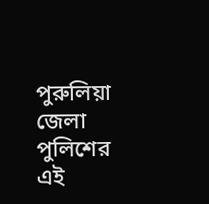পুরুলিয়া জেলা পুলিশের এই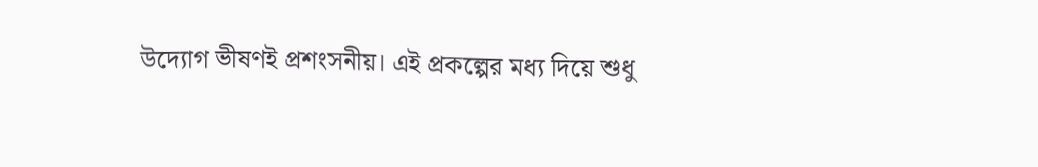উদ্যোগ ভীষণই প্রশংসনীয়। এই প্রকল্পের মধ্য দিয়ে শুধু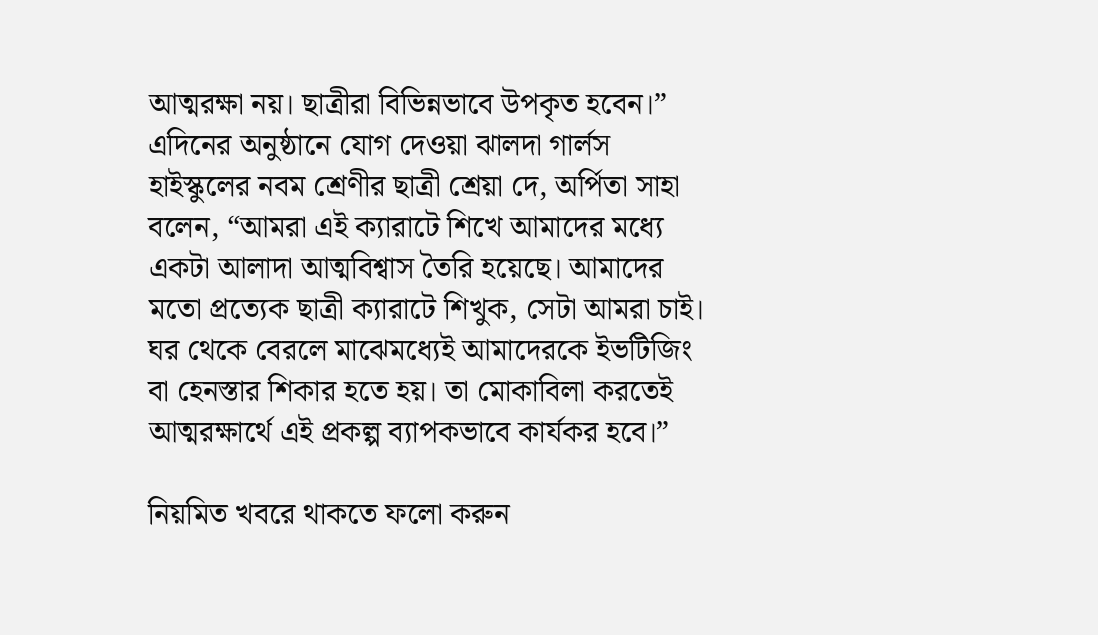আত্মরক্ষা নয়। ছাত্রীরা বিভিন্নভাবে উপকৃত হবেন।” এদিনের অনুষ্ঠানে যোগ দেওয়া ঝালদা গার্লস হাইস্কুলের নবম শ্রেণীর ছাত্রী শ্রেয়া দে, অর্পিতা সাহা বলেন, “আমরা এই ক্যারাটে শিখে আমাদের মধ্যে একটা আলাদা আত্মবিশ্বাস তৈরি হয়েছে। আমাদের মতো প্রত্যেক ছাত্রী ক্যারাটে শিখুক, সেটা আমরা চাই। ঘর থেকে বেরলে মাঝেমধ্যেই আমাদেরকে ইভটিজিং বা হেনস্তার শিকার হতে হয়। তা মোকাবিলা করতেই আত্মরক্ষার্থে এই প্রকল্প ব্যাপকভাবে কার্যকর হবে।”

নিয়মিত খবরে থাকতে ফলো করুন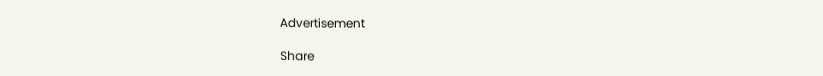Advertisement

Share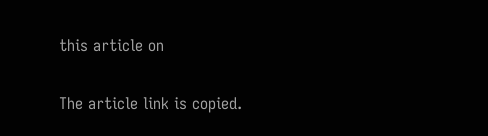this article on

The article link is copied.